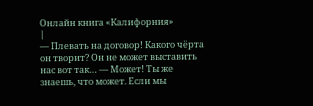Онлайн книга «Калифорния»
|
— Плевать на договор! Какого чёрта он творит? Он не может выставить нас вот так… — Может! Ты же знаешь, что может. Если мы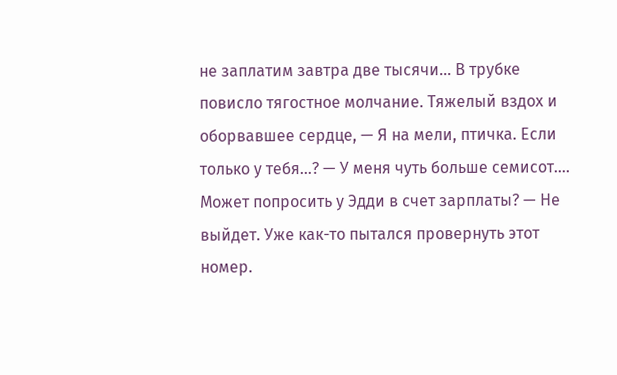не заплатим завтра две тысячи… В трубке повисло тягостное молчание. Тяжелый вздох и оборвавшее сердце, — Я на мели, птичка. Если только у тебя…? — У меня чуть больше семисот…. Может попросить у Эдди в счет зарплаты? — Не выйдет. Уже как-то пытался провернуть этот номер.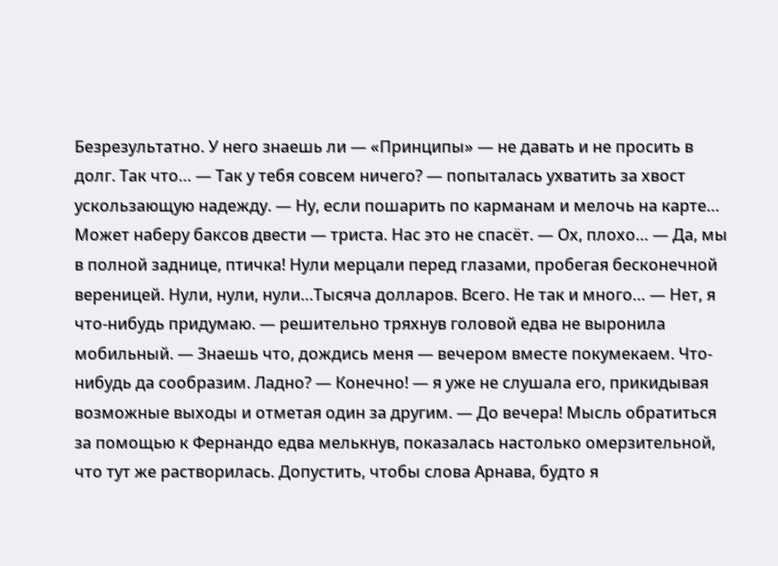Безрезультатно. У него знаешь ли — «Принципы» — не давать и не просить в долг. Так что… — Так у тебя совсем ничего? — попыталась ухватить за хвост ускользающую надежду. — Ну, если пошарить по карманам и мелочь на карте… Может наберу баксов двести — триста. Нас это не спасёт. — Ох, плохо… — Да, мы в полной заднице, птичка! Нули мерцали перед глазами, пробегая бесконечной вереницей. Нули, нули, нули…Тысяча долларов. Всего. Не так и много… — Нет, я что-нибудь придумаю. — решительно тряхнув головой едва не выронила мобильный. — Знаешь что, дождись меня — вечером вместе покумекаем. Что-нибудь да сообразим. Ладно? — Конечно! — я уже не слушала его, прикидывая возможные выходы и отметая один за другим. — До вечера! Мысль обратиться за помощью к Фернандо едва мелькнув, показалась настолько омерзительной, что тут же растворилась. Допустить, чтобы слова Арнава, будто я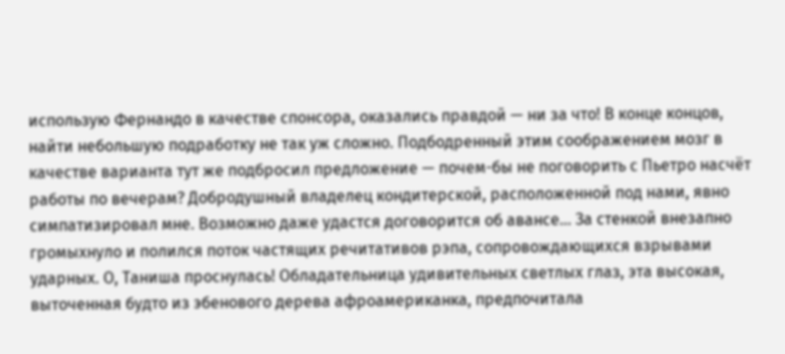использую Фернандо в качестве спонсора, оказались правдой — ни за что! В конце концов, найти небольшую подработку не так уж сложно. Подбодренный этим соображением мозг в качестве варианта тут же подбросил предложение — почем-бы не поговорить с Пьетро насчёт работы по вечерам? Добродушный владелец кондитерской, расположенной под нами, явно симпатизировал мне. Возможно даже удастся договорится об авансе… За стенкой внезапно громыхнуло и полился поток частящих речитативов рэпа, сопровождающихся взрывами ударных. О, Таниша проснулась! Обладательница удивительных светлых глаз, эта высокая, выточенная будто из эбенового дерева афроамериканка, предпочитала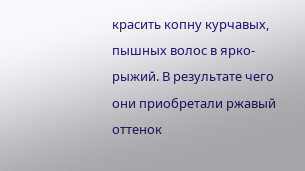красить копну курчавых, пышных волос в ярко-рыжий. В результате чего они приобретали ржавый оттенок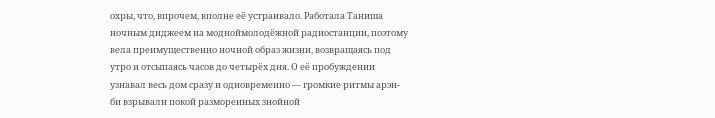охры, что, впрочем, вполне её устраивало. Работала Таниша ночным диджеем на модноймолодёжной радиостанции, поэтому вела преимущественно ночной образ жизни, возвращаясь под утро и отсыпаясь часов до четырёх дня. О её пробуждении узнавал весь дом сразу и одновременно — громкие ритмы арэн-би взрывали покой разморенных знойной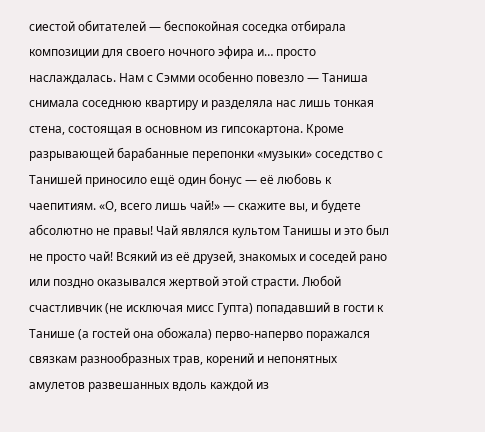сиестой обитателей — беспокойная соседка отбирала композиции для своего ночного эфира и… просто наслаждалась. Нам с Сэмми особенно повезло — Таниша снимала соседнюю квартиру и разделяла нас лишь тонкая стена, состоящая в основном из гипсокартона. Кроме разрывающей барабанные перепонки «музыки» соседство с Танишей приносило ещё один бонус — её любовь к чаепитиям. «О, всего лишь чай!» — скажите вы, и будете абсолютно не правы! Чай являлся культом Танишы и это был не просто чай! Всякий из её друзей, знакомых и соседей рано или поздно оказывался жертвой этой страсти. Любой счастливчик (не исключая мисс Гупта) попадавший в гости к Танише (а гостей она обожала) перво-наперво поражался связкам разнообразных трав, корений и непонятных амулетов развешанных вдоль каждой из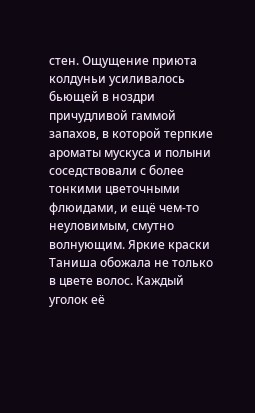стен. Ощущение приюта колдуньи усиливалось бьющей в ноздри причудливой гаммой запахов, в которой терпкие ароматы мускуса и полыни соседствовали с более тонкими цветочными флюидами, и ещё чем-то неуловимым, смутно волнующим. Яркие краски Таниша обожала не только в цвете волос. Каждый уголок её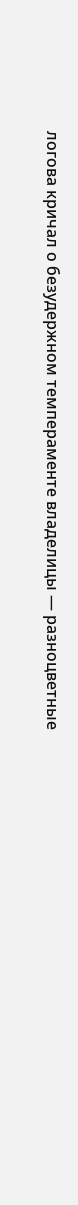логова кричал о безудержном темпераменте владелицы — разноцветные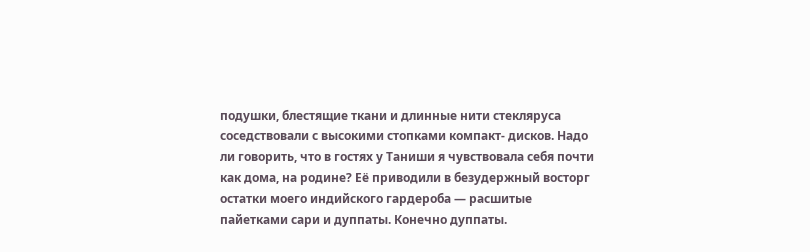подушки, блестящие ткани и длинные нити стекляруса соседствовали с высокими стопками компакт- дисков. Надо ли говорить, что в гостях у Таниши я чувствовала себя почти как дома, на родине? Её приводили в безудержный восторг остатки моего индийского гардероба — расшитые пайетками сари и дуппаты. Конечно дуппаты.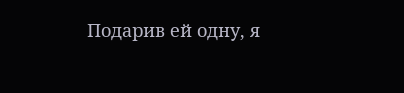Подарив ей одну, я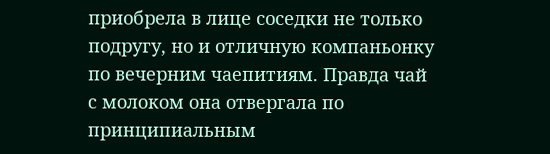приобрела в лице соседки не только подругу, но и отличную компаньонку по вечерним чаепитиям. Правда чай с молоком она отвергала по принципиальным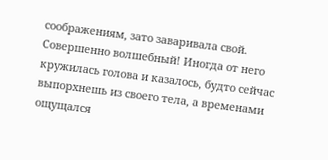соображениям, зато заваривала свой. Совершенно волшебный! Иногда от него кружилась голова и казалось, будто сейчас выпорхнешь из своего тела, а временами ощущался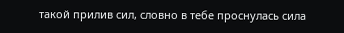такой прилив сил, словно в тебе проснулась сила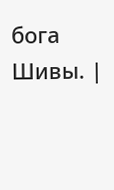бога Шивы. |